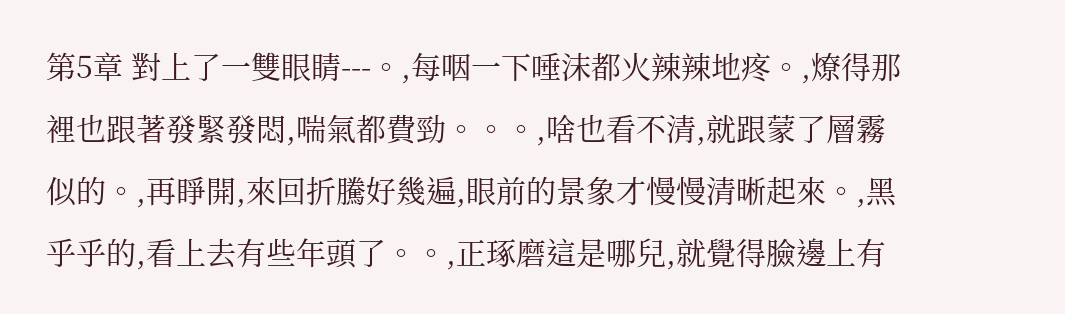第5章 對上了一雙眼睛---。,每咽一下唾沫都火辣辣地疼。,燎得那裡也跟著發緊發悶,喘氣都費勁。。。,啥也看不清,就跟蒙了層霧似的。,再睜開,來回折騰好幾遍,眼前的景象才慢慢清晰起來。,黑乎乎的,看上去有些年頭了。。,正琢磨這是哪兒,就覺得臉邊上有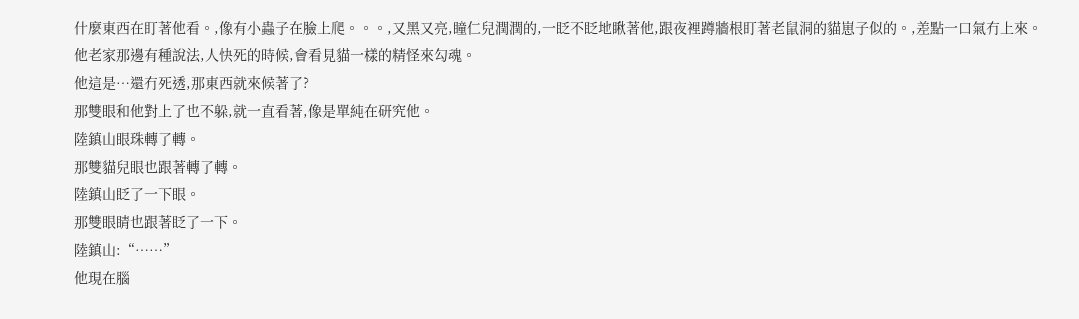什麼東西在盯著他看。,像有小蟲子在臉上爬。。。,又黑又亮,瞳仁兒潤潤的,一眨不眨地瞅著他,跟夜裡蹲牆根盯著老鼠洞的貓崽子似的。,差點一口氣冇上來。
他老家那邊有種說法,人快死的時候,會看見貓一樣的精怪來勾魂。
他這是…還冇死透,那東西就來候著了?
那雙眼和他對上了也不躲,就一直看著,像是單純在研究他。
陸鎮山眼珠轉了轉。
那雙貓兒眼也跟著轉了轉。
陸鎮山眨了一下眼。
那雙眼睛也跟著眨了一下。
陸鎮山:“……”
他現在腦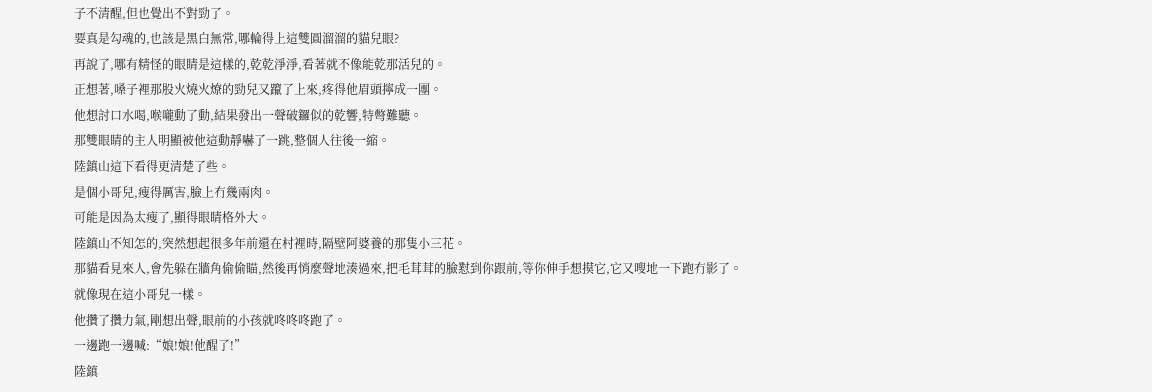子不清醒,但也覺出不對勁了。
要真是勾魂的,也該是黑白無常,哪輪得上這雙圓溜溜的貓兒眼?
再說了,哪有精怪的眼睛是這樣的,乾乾淨淨,看著就不像能乾那活兒的。
正想著,嗓子裡那股火燒火燎的勁兒又躥了上來,疼得他眉頭擰成一團。
他想討口水喝,喉嚨動了動,結果發出一聲破鑼似的乾響,特彆難聽。
那雙眼睛的主人明顯被他這動靜嚇了一跳,整個人往後一縮。
陸鎮山這下看得更清楚了些。
是個小哥兒,瘦得厲害,臉上冇幾兩肉。
可能是因為太瘦了,顯得眼睛格外大。
陸鎮山不知怎的,突然想起很多年前還在村裡時,隔壁阿婆養的那隻小三花。
那貓看見來人,會先躲在牆角偷偷瞄,然後再悄麼聲地湊過來,把毛茸茸的臉懟到你跟前,等你伸手想摸它,它又嗖地一下跑冇影了。
就像現在這小哥兒一樣。
他攢了攢力氣,剛想出聲,眼前的小孩就咚咚咚跑了。
一邊跑一邊喊:“娘!娘!他醒了!”
陸鎮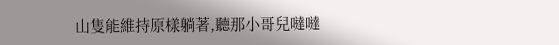山隻能維持原樣躺著,聽那小哥兒噠噠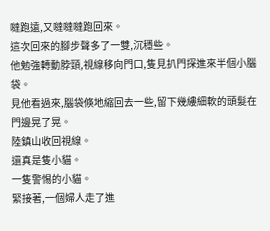噠跑遠,又噠噠噠跑回來。
這次回來的腳步聲多了一雙,沉穩些。
他勉強轉動脖頸,視線移向門口,隻見扒門探進來半個小腦袋。
見他看過來,腦袋倏地縮回去一些,留下幾縷細軟的頭髮在門邊晃了晃。
陸鎮山收回視線。
還真是隻小貓。
一隻警惕的小貓。
緊接著,一個婦人走了進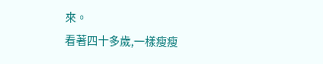來。
看著四十多歲,一樣瘦瘦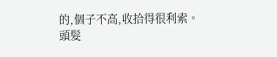的,個子不高,收拾得很利索。
頭髮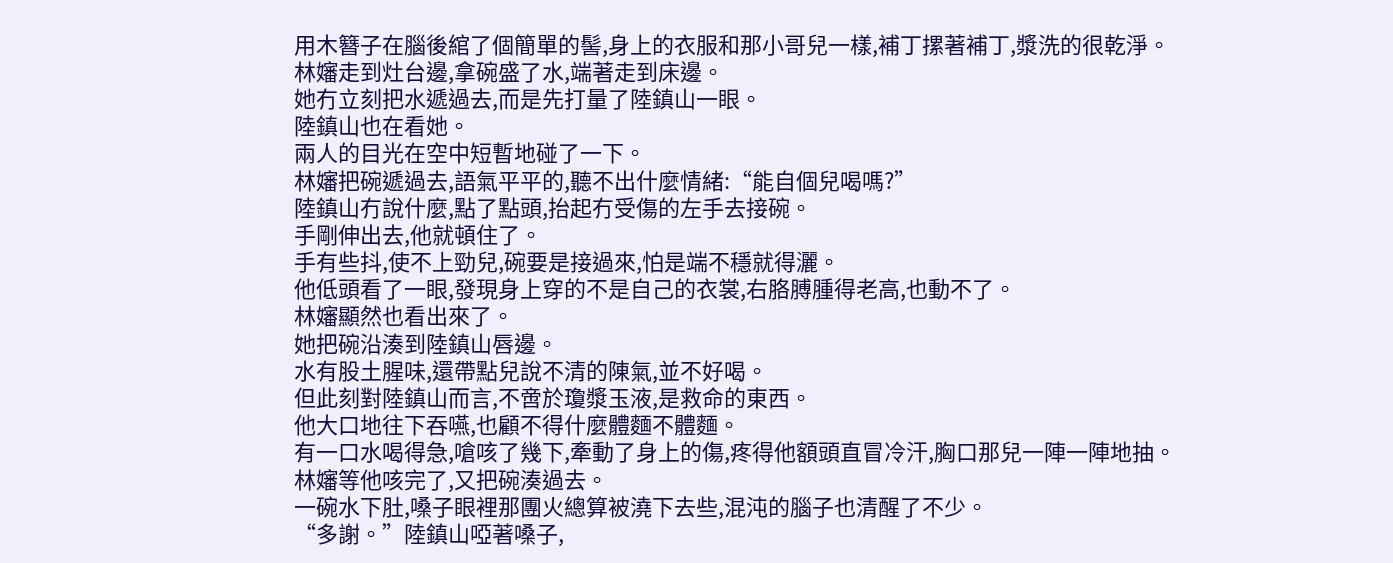用木簪子在腦後綰了個簡單的髻,身上的衣服和那小哥兒一樣,補丁摞著補丁,漿洗的很乾淨。
林嬸走到灶台邊,拿碗盛了水,端著走到床邊。
她冇立刻把水遞過去,而是先打量了陸鎮山一眼。
陸鎮山也在看她。
兩人的目光在空中短暫地碰了一下。
林嬸把碗遞過去,語氣平平的,聽不出什麼情緒:“能自個兒喝嗎?”
陸鎮山冇說什麼,點了點頭,抬起冇受傷的左手去接碗。
手剛伸出去,他就頓住了。
手有些抖,使不上勁兒,碗要是接過來,怕是端不穩就得灑。
他低頭看了一眼,發現身上穿的不是自己的衣裳,右胳膊腫得老高,也動不了。
林嬸顯然也看出來了。
她把碗沿湊到陸鎮山唇邊。
水有股土腥味,還帶點兒說不清的陳氣,並不好喝。
但此刻對陸鎮山而言,不啻於瓊漿玉液,是救命的東西。
他大口地往下吞嚥,也顧不得什麼體麵不體麵。
有一口水喝得急,嗆咳了幾下,牽動了身上的傷,疼得他額頭直冒冷汗,胸口那兒一陣一陣地抽。
林嬸等他咳完了,又把碗湊過去。
一碗水下肚,嗓子眼裡那團火總算被澆下去些,混沌的腦子也清醒了不少。
“多謝。”陸鎮山啞著嗓子,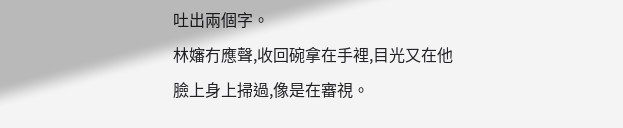吐出兩個字。
林嬸冇應聲,收回碗拿在手裡,目光又在他臉上身上掃過,像是在審視。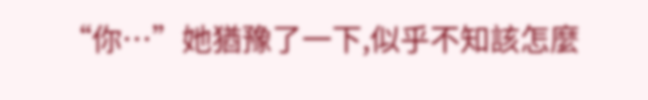“你…”她猶豫了一下,似乎不知該怎麼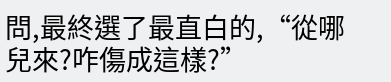問,最終選了最直白的,“從哪兒來?咋傷成這樣?”